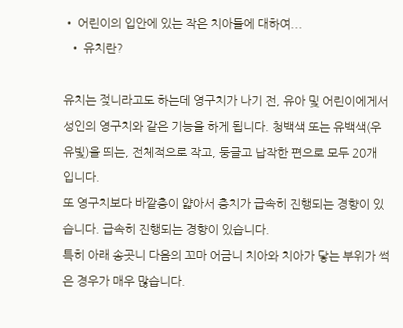• 어린이의 입안에 있는 작은 치아들에 대하여...
  • 유치란?

유치는 젖니라고도 하는데 영구치가 나기 전, 유아 및 어린이에게서 성인의 영구치와 같은 기능을 하게 됩니다. 청백색 또는 유백색(우유빛)을 띄는, 전체적으로 작고, 둥글고 납작한 편으로 모두 20개 입니다.
또 영구치보다 바깥층이 얇아서 충치가 급속히 진행되는 경향이 있습니다. 급속히 진행되는 경향이 있습니다.
특히 아래 송곳니 다음의 꼬마 어금니 치아와 치아가 닿는 부위가 썩은 경우가 매우 많습니다.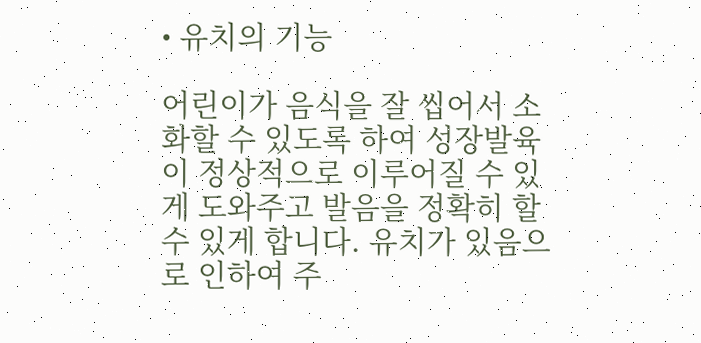• 유치의 기능

어린이가 음식을 잘 씹어서 소화할 수 있도록 하여 성장발육이 정상적으로 이루어질 수 있게 도와주고 발음을 정확히 할 수 있게 합니다. 유치가 있음으로 인하여 주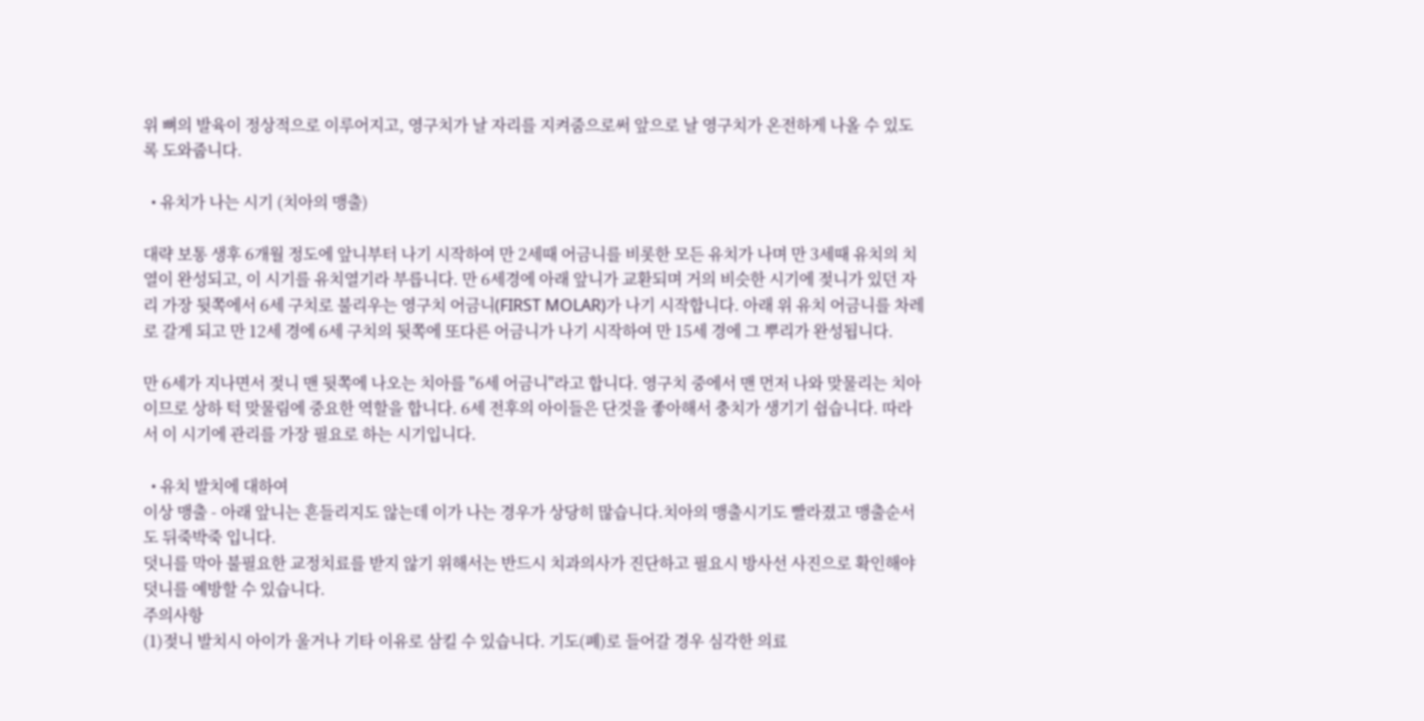위 뼈의 발육이 정상적으로 이루어지고, 영구치가 날 자리를 지켜줌으로써 앞으로 날 영구치가 온전하게 나올 수 있도록 도와줍니다.

  • 유치가 나는 시기 (치아의 맹출)

대략 보통 생후 6개월 정도에 앞니부터 나기 시작하여 만 2세때 어금니를 비롯한 모든 유치가 나며 만 3세때 유치의 치열이 완성되고, 이 시기를 유치열기라 부릅니다. 만 6세경에 아래 앞니가 교환되며 거의 비슷한 시기에 젖니가 있던 자리 가장 뒷쪽에서 6세 구치로 불리우는 영구치 어금니(FIRST MOLAR)가 나기 시작합니다. 아래 위 유치 어금니를 차레로 갈게 되고 만 12세 경에 6세 구치의 뒷쪽에 또다른 어금니가 나기 시작하여 만 15세 경에 그 뿌리가 완성됩니다.

만 6세가 지나면서 젖니 맨 뒷쪽에 나오는 치아를 "6세 어금니"라고 합니다. 영구치 중에서 맨 먼저 나와 맞물리는 치아이므로 상하 턱 맞물림에 중요한 역할을 합니다. 6세 전후의 아이들은 단것을 좋아해서 충치가 생기기 쉽습니다. 따라서 이 시기에 관리를 가장 필요로 하는 시기입니다.

  • 유치 발치에 대하여
이상 맹출 - 아래 앞니는 흔들리지도 않는데 이가 나는 경우가 상당히 많습니다.치아의 맹출시기도 빨라졌고 맹출순서도 뒤죽박죽 입니다.
덧니를 막아 불필요한 교정치료를 받지 않기 위해서는 반드시 치과의사가 진단하고 필요시 방사선 사진으로 확인해야 덧니를 예방할 수 있습니다.
주의사항
(1)젖니 발치시 아이가 울거나 기타 이유로 삼킬 수 있습니다. 기도(폐)로 들어갈 경우 심각한 의료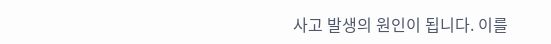사고 발생의 원인이 됩니다. 이를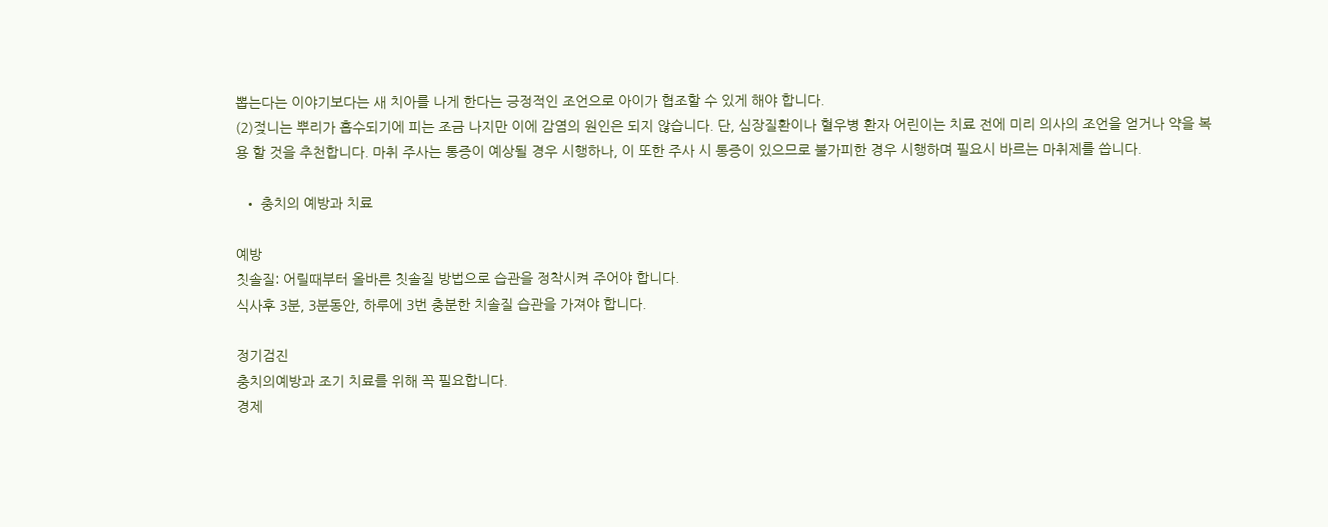뽑는다는 이야기보다는 새 치아를 나게 한다는 긍정적인 조언으로 아이가 협조할 수 있게 해야 합니다.
(2)젖니는 뿌리가 흡수되기에 피는 조금 나지만 이에 감염의 원인은 되지 않습니다. 단, 심장질환이나 혈우병 환자 어린이는 치료 전에 미리 의사의 조언을 얻거나 약을 복용 할 것을 추천합니다. 마취 주사는 통증이 예상될 경우 시행하나, 이 또한 주사 시 통증이 있으므로 불가피한 경우 시행하며 필요시 바르는 마취제를 씁니다.

  • 충치의 예방과 치료

예방
칫솔질: 어릴때부터 올바른 칫솔질 방법으로 습관을 정착시켜 주어야 합니다.
식사후 3분, 3분동안, 하루에 3번 충분한 치솔질 습관을 가져야 합니다.

정기검진
충치의예방과 조기 치료를 위해 꼭 필요합니다.
경제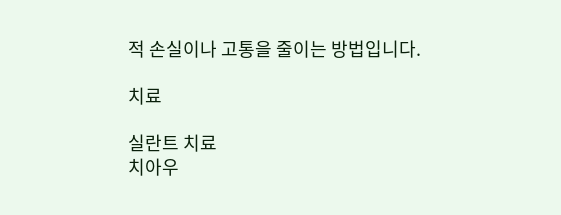적 손실이나 고통을 줄이는 방법입니다.

치료

실란트 치료
치아우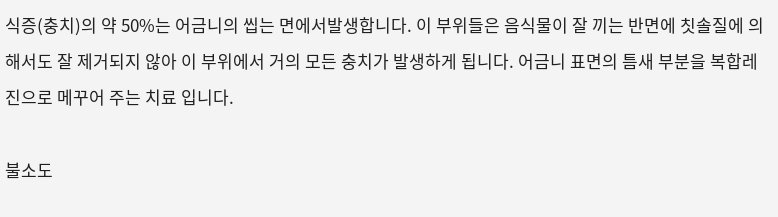식증(충치)의 약 50%는 어금니의 씹는 면에서발생합니다. 이 부위들은 음식물이 잘 끼는 반면에 칫솔질에 의해서도 잘 제거되지 않아 이 부위에서 거의 모든 충치가 발생하게 됩니다. 어금니 표면의 틈새 부분을 복합레진으로 메꾸어 주는 치료 입니다.

불소도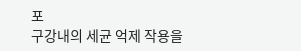포
구강내의 세균 억제 작용을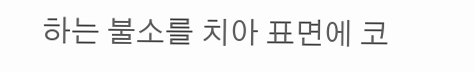하는 불소를 치아 표면에 코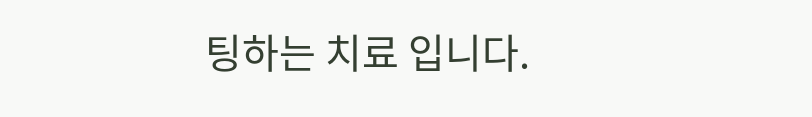팅하는 치료 입니다.